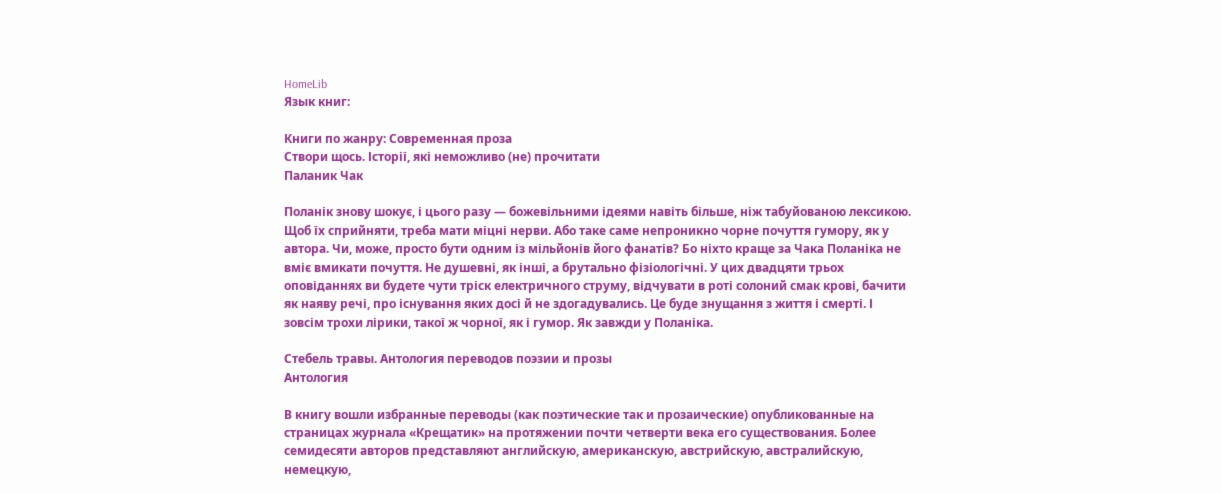HomeLib
Язык книг:

Книги по жанру: Современная проза
Створи щось. Історії, які неможливо (не) прочитати
Паланик Чак

Поланік знову шокує, і цього разу — божевільними ідеями навіть більше, ніж табуйованою лексикою. Щоб їх сприйняти, треба мати міцні нерви. Або таке саме непроникно чорне почуття гумору, як у автора. Чи, може, просто бути одним із мільйонів його фанатів? Бо ніхто краще за Чака Поланіка не вміє вмикати почуття. Не душевні, як інші, а брутально фізіологічні. У цих двадцяти трьох оповіданнях ви будете чути тріск електричного струму, відчувати в роті солоний смак крові, бачити як наяву речі, про існування яких досі й не здогадувались. Це буде знущання з життя і смерті. І зовсім трохи лірики, такої ж чорної, як і гумор. Як завжди у Поланіка.

Стебель травы. Антология переводов поэзии и прозы
Антология

В книгу вошли избранные переводы (как поэтические так и прозаические) опубликованные на страницах журнала «Крещатик» на протяжении почти четверти века его существования. Более семидесяти авторов представляют английскую, американскую, австрийскую, австралийскую, немецкую,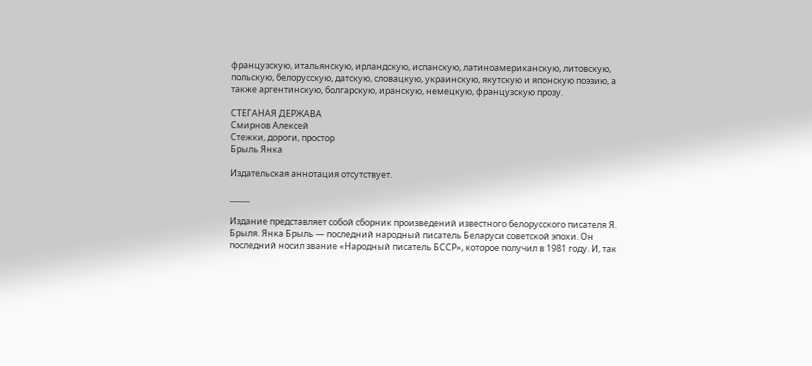французскую, итальянскую, ирландскую, испанскую, латиноамериканскую, литовскую, польскую, белорусскую, датскую, словацкую, украинскую, якутскую и японскую поэзию, а также аргентинскую, болгарскую, иранскую, немецкую, французскую прозу.

СТЕГАНАЯ ДЕРЖАВА
Смирнов Алексей
Стежки, дороги, простор
Брыль Янка

Издательская аннотация отсутствует.

_____

Издание представляет собой сборник произведений известного белорусского писателя Я. Брыля. Янка Брыль — последний народный писатель Беларуси советской эпохи. Он последний носил звание «Народный писатель БССР», которое получил в 1981 году. И, так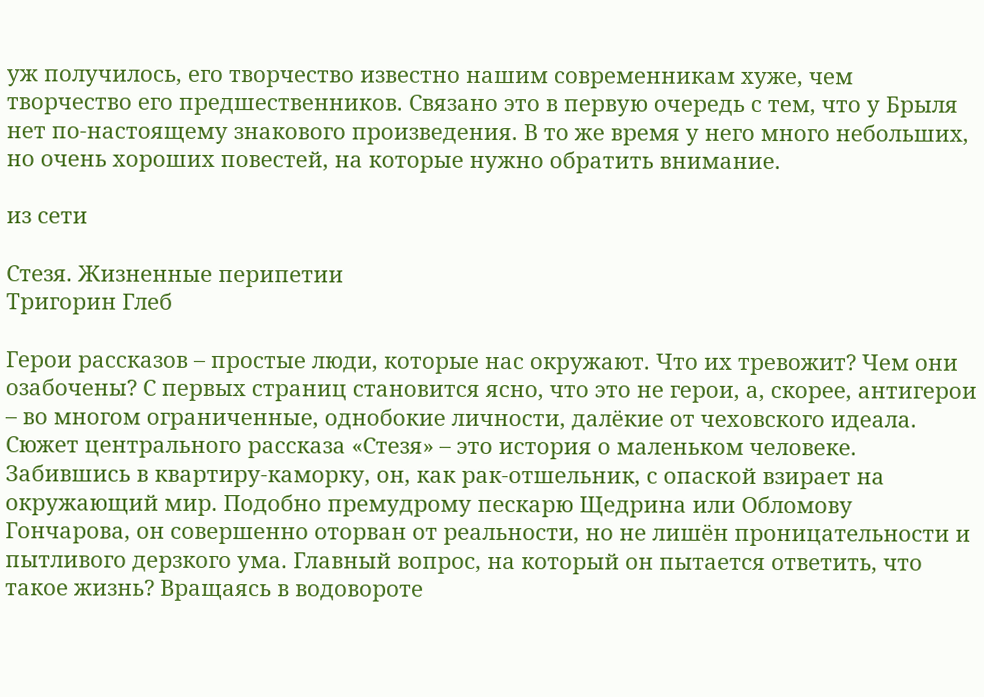уж получилось, его творчество известно нашим современникам хуже, чем творчество его предшественников. Связано это в первую очередь с тем, что у Брыля нет по-настоящему знакового произведения. В то же время у него много небольших, но очень хороших повестей, на которые нужно обратить внимание.

из сети

Стезя. Жизненные перипетии
Тригорин Глеб

Герои рассказов – простые люди, которые нас окружают. Что их тревожит? Чем они озабочены? С первых страниц становится ясно, что это не герои, а, скорее, антигерои – во многом ограниченные, однобокие личности, далёкие от чеховского идеала. Сюжет центрального рассказа «Стезя» – это история о маленьком человеке. Забившись в квартиру-каморку, он, как рак-отшельник, с опаской взирает на окружающий мир. Подобно премудрому пескарю Щедрина или Обломову Гончарова, он совершенно оторван от реальности, но не лишён проницательности и пытливого дерзкого ума. Главный вопрос, на который он пытается ответить, что такое жизнь? Вращаясь в водовороте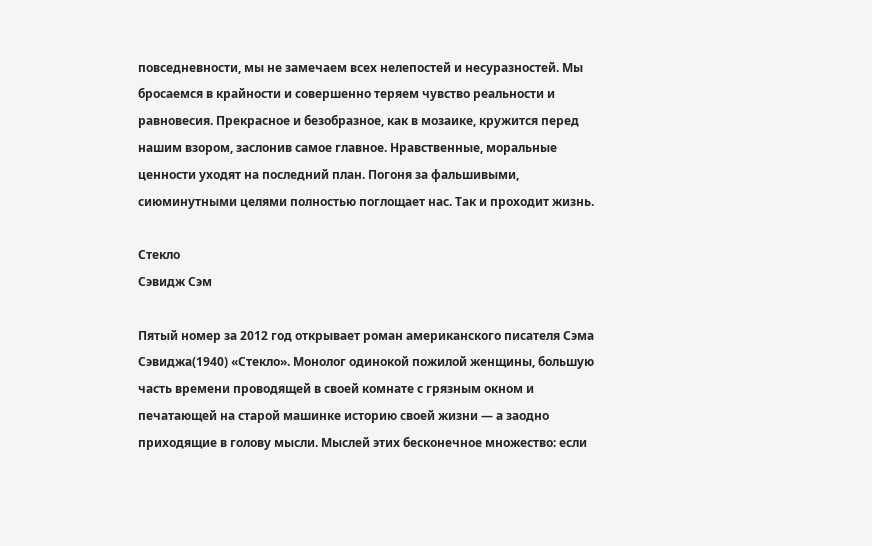повседневности, мы не замечаем всех нелепостей и несуразностей. Мы бросаемся в крайности и совершенно теряем чувство реальности и равновесия. Прекрасное и безобразное, как в мозаике, кружится перед нашим взором, заслонив самое главное. Нравственные, моральные ценности уходят на последний план. Погоня за фальшивыми, сиюминутными целями полностью поглощает нас. Так и проходит жизнь.

Стекло
Сэвидж Сэм

Пятый номер за 2012 год открывает роман американского писателя Сэма Сэвиджа(1940) «Стекло». Монолог одинокой пожилой женщины, большую часть времени проводящей в своей комнате с грязным окном и печатающей на старой машинке историю своей жизни — а заодно приходящие в голову мысли. Мыслей этих бесконечное множество: если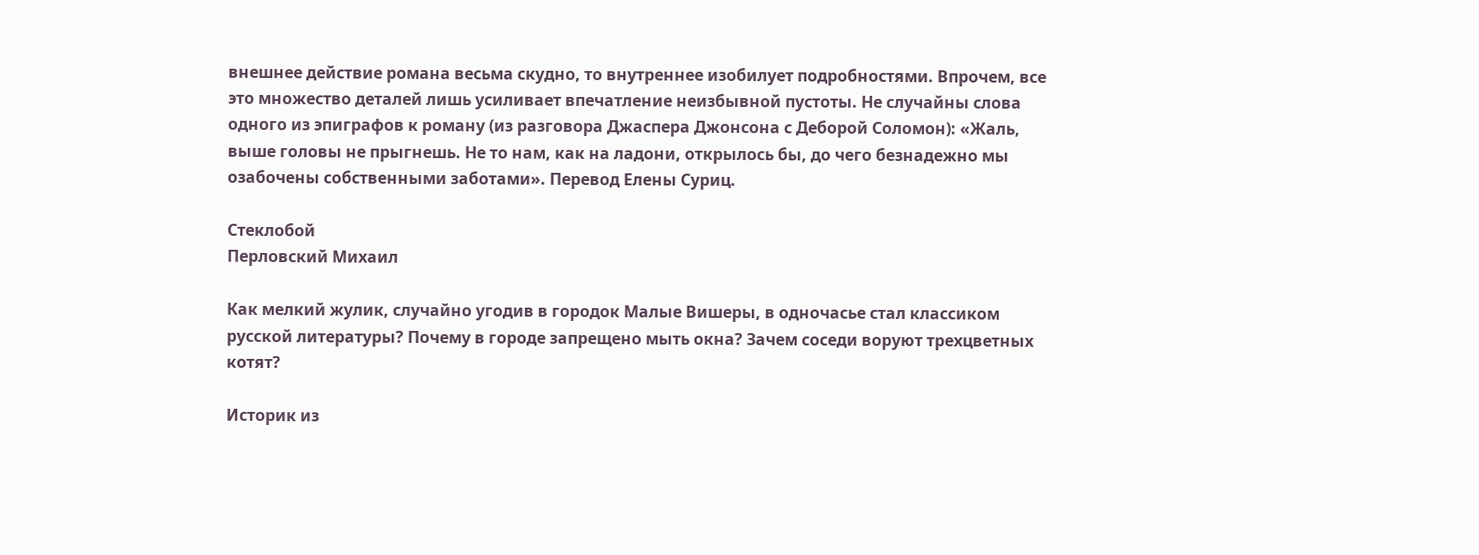внешнее действие романа весьма скудно, то внутреннее изобилует подробностями. Впрочем, все это множество деталей лишь усиливает впечатление неизбывной пустоты. Не случайны слова одного из эпиграфов к роману (из разговора Джаспера Джонсона с Деборой Соломон): «Жаль, выше головы не прыгнешь. Не то нам, как на ладони, открылось бы, до чего безнадежно мы озабочены собственными заботами». Перевод Елены Суриц.

Стеклобой
Перловский Михаил

Как мелкий жулик, случайно угодив в городок Малые Вишеры, в одночасье стал классиком русской литературы? Почему в городе запрещено мыть окна? Зачем соседи воруют трехцветных котят?

Историк из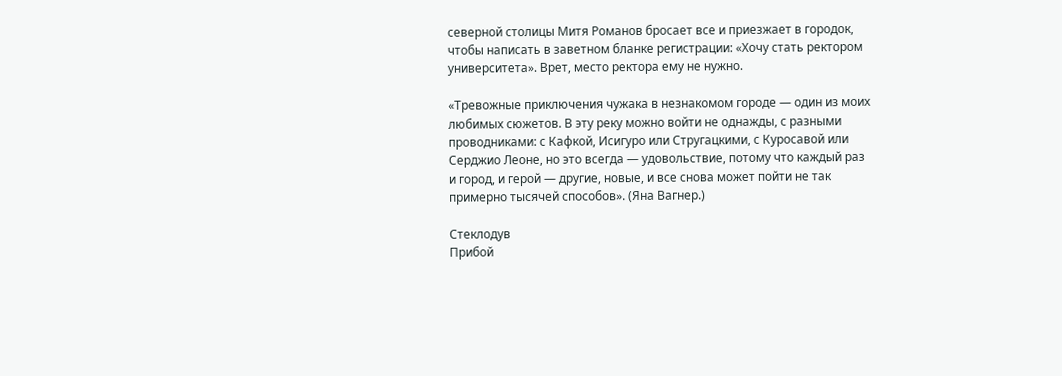северной столицы Митя Романов бросает все и приезжает в городок, чтобы написать в заветном бланке регистрации: «Хочу стать ректором университета». Врет, место ректора ему не нужно.

«Тревожные приключения чужака в незнакомом городе — один из моих любимых сюжетов. В эту реку можно войти не однажды, с разными проводниками: с Кафкой, Исигуро или Стругацкими, с Куросавой или Серджио Леоне, но это всегда — удовольствие, потому что каждый раз и город, и герой — другие, новые, и все снова может пойти не так примерно тысячей способов». (Яна Вагнер.)

Стеклодув
Прибой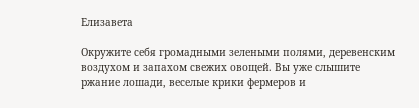Елизавета

Окружите себя громадными зелеными полями, деревенским воздухом и запахом свежих овощей. Вы уже слышите ржание лошади, веселые крики фермеров и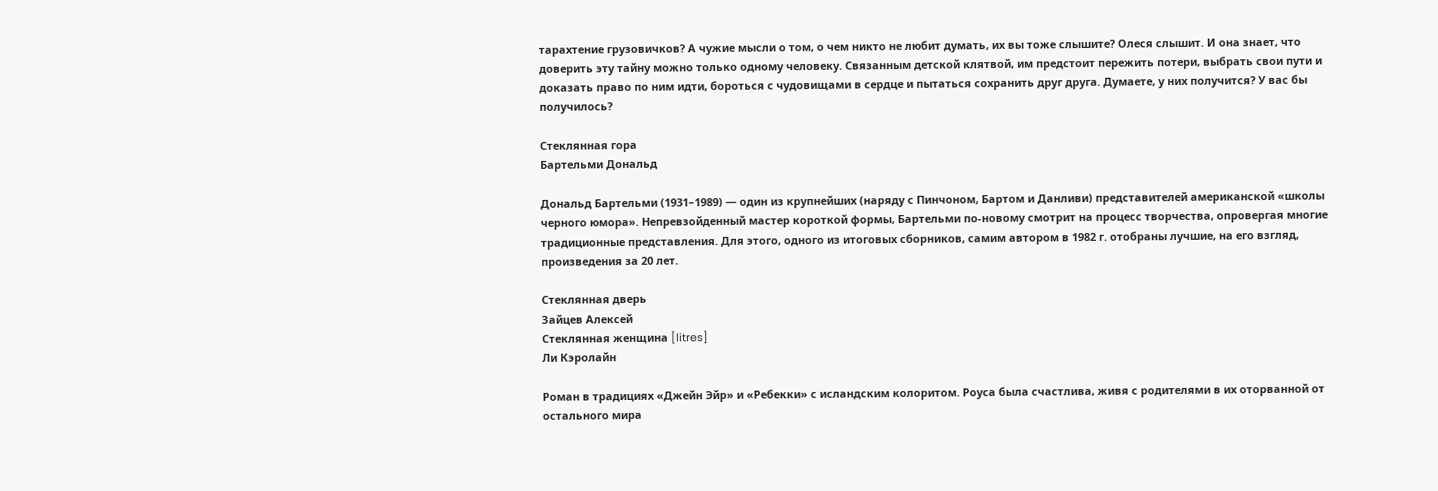тарахтение грузовичков? А чужие мысли о том, о чем никто не любит думать, их вы тоже слышите? Олеся слышит. И она знает, что доверить эту тайну можно только одному человеку. Связанным детской клятвой, им предстоит пережить потери, выбрать свои пути и доказать право по ним идти, бороться с чудовищами в сердце и пытаться сохранить друг друга. Думаете, у них получится? У вас бы получилось?

Стеклянная гора
Бартельми Дональд

Дональд Бартельми (1931–1989) — один из крупнейших (наряду с Пинчоном, Бартом и Данливи) представителей американской «школы черного юмора». Непревзойденный мастер короткой формы, Бартельми по-новому смотрит на процесс творчества, опровергая многие традиционные представления. Для этого, одного из итоговых сборников, самим автором в 1982 г. отобраны лучшие, на его взгляд, произведения за 20 лет.

Стеклянная дверь
Зайцев Алексей
Стеклянная женщина [litres]
Ли Кэролайн

Роман в традициях «Джейн Эйр» и «Ребекки» с исландским колоритом. Роуса была счастлива, живя с родителями в их оторванной от остального мира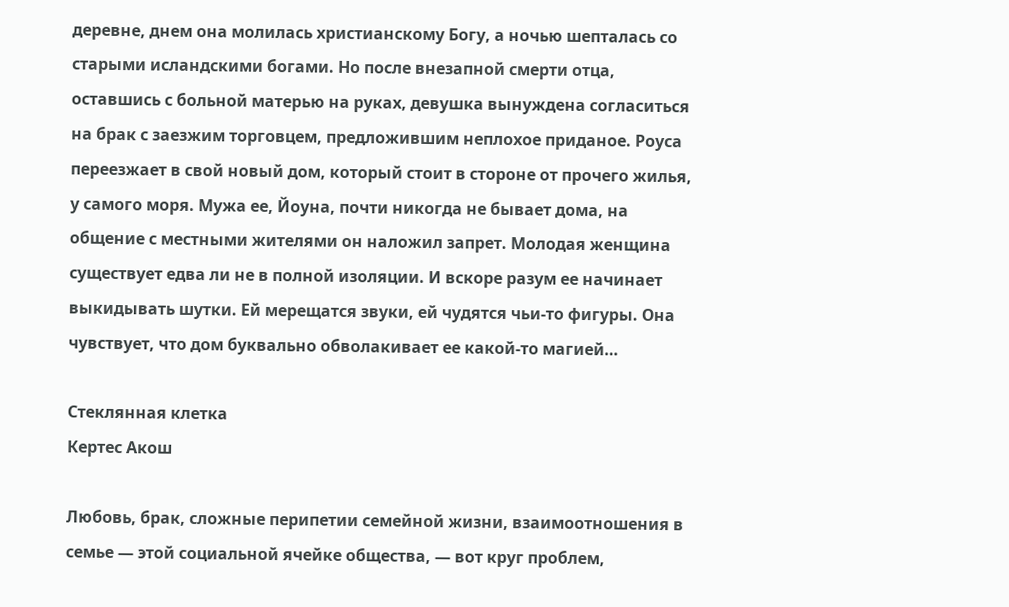деревне, днем она молилась христианскому Богу, а ночью шепталась со старыми исландскими богами. Но после внезапной смерти отца, оставшись с больной матерью на руках, девушка вынуждена согласиться на брак с заезжим торговцем, предложившим неплохое приданое. Роуса переезжает в свой новый дом, который стоит в стороне от прочего жилья, у самого моря. Мужа ее, Йоуна, почти никогда не бывает дома, на общение с местными жителями он наложил запрет. Молодая женщина существует едва ли не в полной изоляции. И вскоре разум ее начинает выкидывать шутки. Ей мерещатся звуки, ей чудятся чьи-то фигуры. Она чувствует, что дом буквально обволакивает ее какой-то магией…

Стеклянная клетка
Кертес Акош

Любовь, брак, сложные перипетии семейной жизни, взаимоотношения в семье — этой социальной ячейке общества, — вот круг проблем,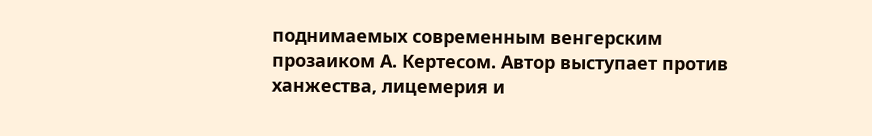поднимаемых современным венгерским прозаиком А. Кертесом. Автор выступает против ханжества, лицемерия и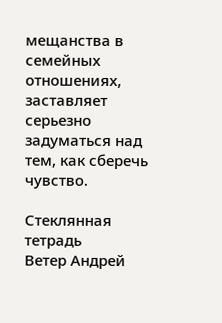мещанства в семейных отношениях, заставляет серьезно задуматься над тем, как сберечь чувство.

Стеклянная тетрадь
Ветер Андрей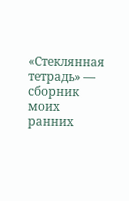«Стеклянная тетрадь» — сборник моих ранних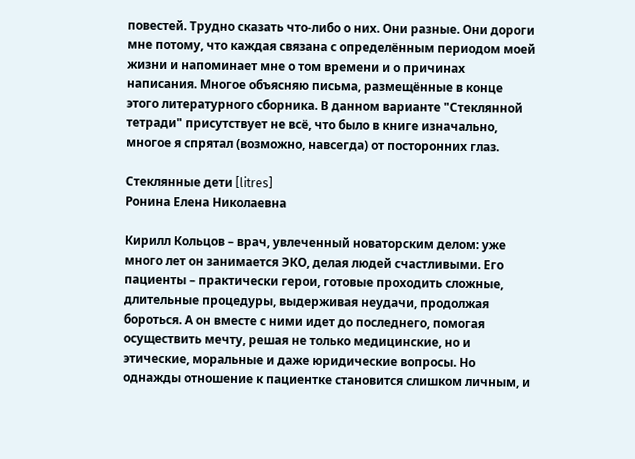повестей. Трудно сказать что-либо о них. Они разные. Они дороги мне потому, что каждая связана с определённым периодом моей жизни и напоминает мне о том времени и о причинах написания. Многое объясняю письма, размещённые в конце этого литературного сборника. В данном варианте "Стеклянной тетради" присутствует не всё, что было в книге изначально, многое я спрятал (возможно, навсегда) от посторонних глаз.

Стеклянные дети [litres]
Ронина Елена Николаевна

Кирилл Кольцов – врач, увлеченный новаторским делом: уже много лет он занимается ЭКО, делая людей счастливыми. Его пациенты – практически герои, готовые проходить сложные, длительные процедуры, выдерживая неудачи, продолжая бороться. А он вместе с ними идет до последнего, помогая осуществить мечту, решая не только медицинские, но и этические, моральные и даже юридические вопросы. Но однажды отношение к пациентке становится слишком личным, и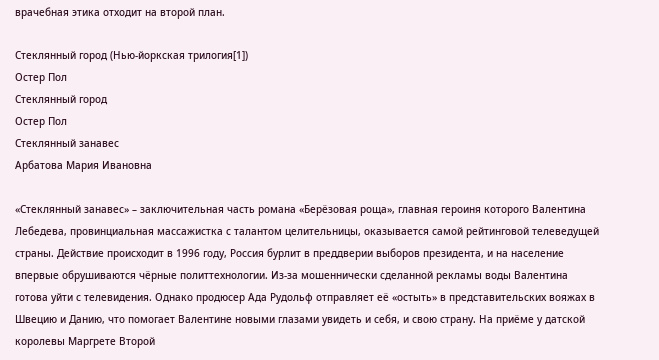врачебная этика отходит на второй план.

Стеклянный город (Нью-йоркская трилогия[1])
Остер Пол
Стеклянный город
Остер Пол
Стеклянный занавес
Арбатова Мария Ивановна

«Стеклянный занавес» – заключительная часть романа «Берёзовая роща», главная героиня которого Валентина Лебедева, провинциальная массажистка с талантом целительницы, оказывается самой рейтинговой телеведущей страны. Действие происходит в 1996 году, Россия бурлит в преддверии выборов президента, и на население впервые обрушиваются чёрные политтехнологии. Из-за мошеннически сделанной рекламы воды Валентина готова уйти с телевидения. Однако продюсер Ада Рудольф отправляет её «остыть» в представительских вояжах в Швецию и Данию, что помогает Валентине новыми глазами увидеть и себя, и свою страну. На приёме у датской королевы Маргрете Второй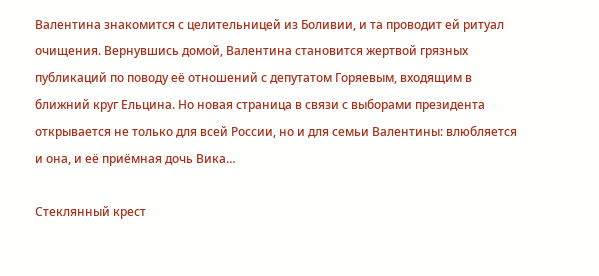Валентина знакомится с целительницей из Боливии, и та проводит ей ритуал очищения. Вернувшись домой, Валентина становится жертвой грязных публикаций по поводу её отношений с депутатом Горяевым, входящим в ближний круг Ельцина. Но новая страница в связи с выборами президента открывается не только для всей России, но и для семьи Валентины: влюбляется и она, и её приёмная дочь Вика…

Стеклянный крест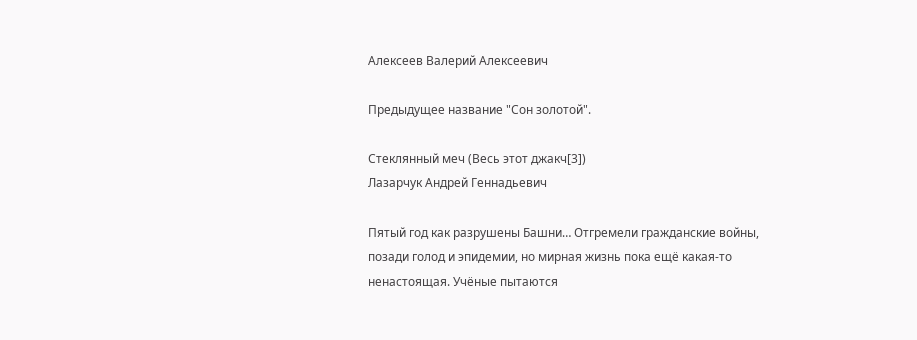Алексеев Валерий Алексеевич

Предыдущее название "Сон золотой".

Стеклянный меч (Весь этот джакч[3])
Лазарчук Андрей Геннадьевич

Пятый год как разрушены Башни… Отгремели гражданские войны, позади голод и эпидемии, но мирная жизнь пока ещё какая-то ненастоящая. Учёные пытаются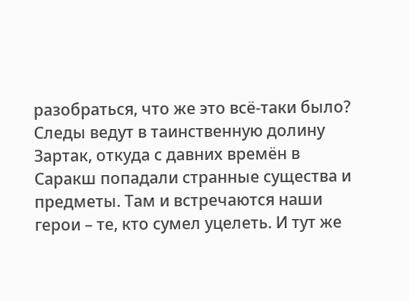разобраться, что же это всё-таки было? Следы ведут в таинственную долину Зартак, откуда с давних времён в Саракш попадали странные существа и предметы. Там и встречаются наши герои – те, кто сумел уцелеть. И тут же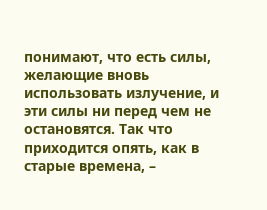понимают, что есть силы, желающие вновь использовать излучение, и эти силы ни перед чем не остановятся. Так что приходится опять, как в старые времена, –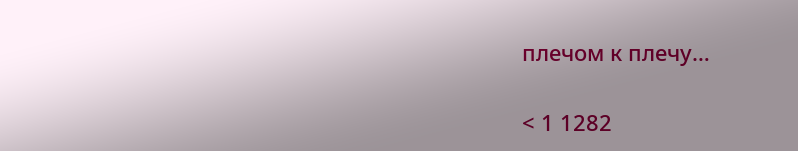плечом к плечу…

< 1 1282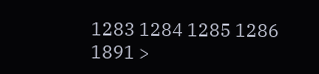1283 1284 1285 1286 1891 >